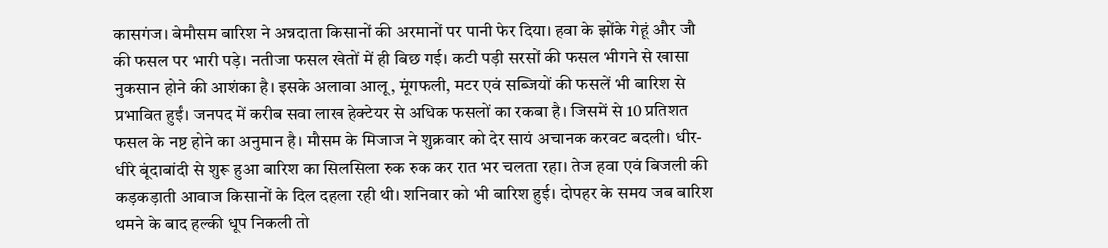कासगंज। बेमौसम बारिश ने अन्नदाता किसानों की अरमानों पर पानी फेर दिया। हवा के झोंके गेहूं और जौ की फसल पर भारी पड़े। नतीजा फसल खेतों में ही बिछ गई। कटी पड़ी सरसों की फसल भीगने से खासा नुकसान होने की आशंका है। इसके अलावा आलू, मूंगफली, मटर एवं सब्जियों की फसलें भी बारिश से प्रभावित हुईं। जनपद में करीब सवा लाख हेक्टेयर से अधिक फसलों का रकबा है। जिसमें से 10 प्रतिशत फसल के नष्ट होने का अनुमान है। मौसम के मिजाज ने शुक्रवार को देर सायं अचानक करवट बदली। धीर-धीरे बूंदाबांदी से शुरू हुआ बारिश का सिलसिला रुक रुक कर रात भर चलता रहा। तेज हवा एवं बिजली की कड़कड़ाती आवाज किसानों के दिल दहला रही थी। शनिवार को भी बारिश हुई। दोपहर के समय जब बारिश थमने के बाद हल्की धूप निकली तो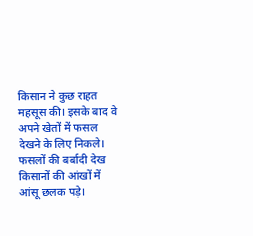किसान ने कुछ राहत महसूस की। इसके बाद वे अपने खेतों में फसल देखने के लिए निकले। फसलों की बर्बादी देख किसानों की आंखों में आंसू छलक पड़े।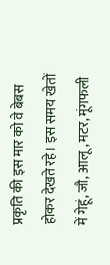प्रकृति की इस मार को वे बेबस होकर देखते रहे। इस समय खेतों में गेहूं, जौ, आलू, मटर, मूंगफली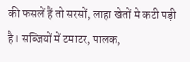की फसलें हैं तो सरसों, लाहा खेतों मे कटी पड़ी है। सब्जियों में टमाटर, पालक,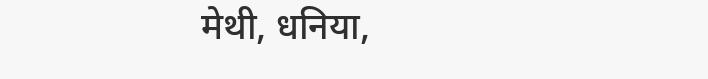मेथी, धनिया,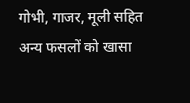गोभी, गाजर, मूली सहित अन्य फसलों को खासा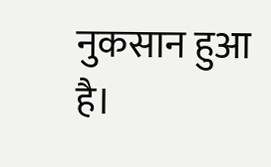नुकसान हुआ है।